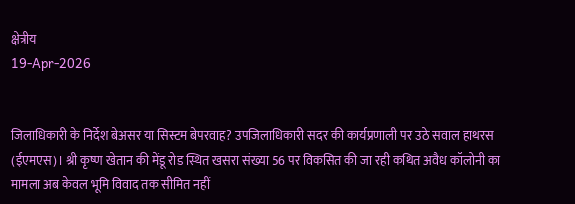क्षेत्रीय
19-Apr-2026


जिलाधिकारी के निर्देश बेअसर या सिस्टम बेपरवाह? उपजिलाधिकारी सदर की कार्यप्रणाली पर उठे सवाल हाथरस (ईएमएस)। श्री कृष्ण खेतान की मेंडू रोड स्थित खसरा संख्या 56 पर विकसित की जा रही कथित अवैध कॉलोनी का मामला अब केवल भूमि विवाद तक सीमित नहीं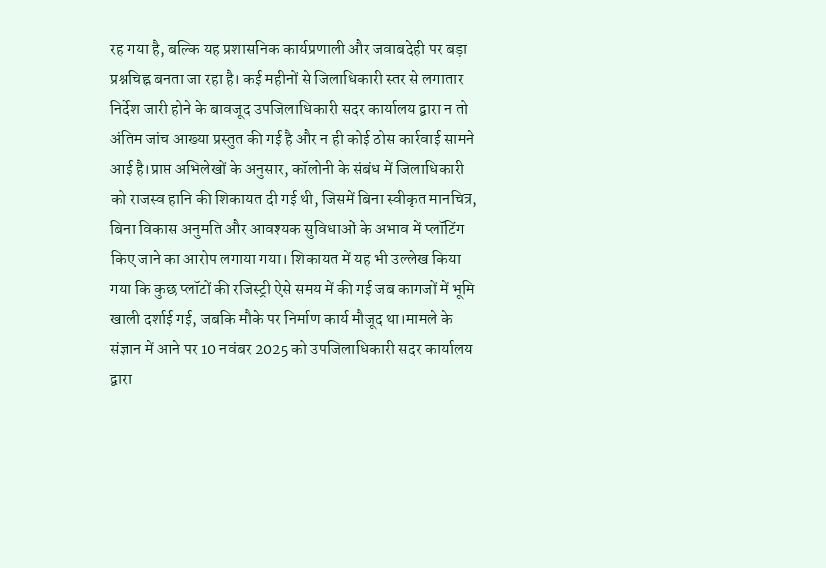रह गया है, बल्कि यह प्रशासनिक कार्यप्रणाली और जवाबदेही पर बड़ा प्रश्नचिह्न बनता जा रहा है। कई महीनों से जिलाधिकारी स्तर से लगातार निर्देश जारी होने के बावजूद उपजिलाधिकारी सदर कार्यालय द्वारा न तो अंतिम जांच आख्या प्रस्तुत की गई है और न ही कोई ठोस कार्रवाई सामने आई है।प्राप्त अभिलेखों के अनुसार, कॉलोनी के संबंध में जिलाधिकारी को राजस्व हानि की शिकायत दी गई थी, जिसमें बिना स्वीकृत मानचित्र, बिना विकास अनुमति और आवश्यक सुविधाओं के अभाव में प्लॉटिंग किए जाने का आरोप लगाया गया। शिकायत में यह भी उल्लेख किया गया कि कुछ प्लॉटों की रजिस्ट्री ऐसे समय में की गई जब कागजों में भूमि खाली दर्शाई गई, जबकि मौके पर निर्माण कार्य मौजूद था।मामले के संज्ञान में आने पर 10 नवंबर 2025 को उपजिलाधिकारी सदर कार्यालय द्वारा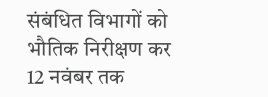संबंधित विभागों को भौतिक निरीक्षण कर 12 नवंबर तक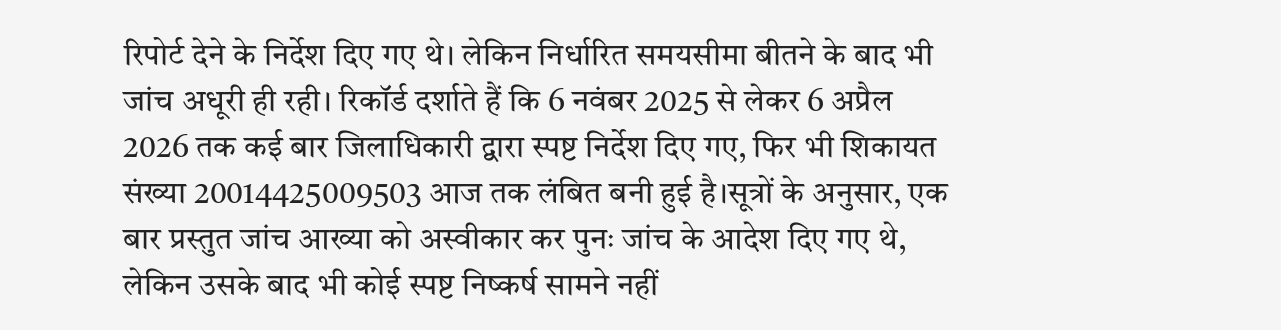रिपोर्ट देने के निर्देश दिए गए थे। लेकिन निर्धारित समयसीमा बीतने के बाद भी जांच अधूरी ही रही। रिकॉर्ड दर्शाते हैं कि 6 नवंबर 2025 से लेकर 6 अप्रैल 2026 तक कई बार जिलाधिकारी द्वारा स्पष्ट निर्देश दिए गए, फिर भी शिकायत संख्या 20014425009503 आज तक लंबित बनी हुई है।सूत्रों के अनुसार, एक बार प्रस्तुत जांच आख्या को अस्वीकार कर पुनः जांच के आदेश दिए गए थे, लेकिन उसके बाद भी कोई स्पष्ट निष्कर्ष सामने नहीं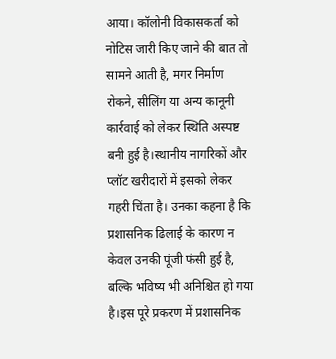आया। कॉलोनी विकासकर्ता को नोटिस जारी किए जाने की बात तो सामने आती है, मगर निर्माण रोकने, सीलिंग या अन्य कानूनी कार्रवाई को लेकर स्थिति अस्पष्ट बनी हुई है।स्थानीय नागरिकों और प्लॉट खरीदारों में इसको लेकर गहरी चिंता है। उनका कहना है कि प्रशासनिक ढिलाई के कारण न केवल उनकी पूंजी फंसी हुई है, बल्कि भविष्य भी अनिश्चित हो गया है।इस पूरे प्रकरण में प्रशासनिक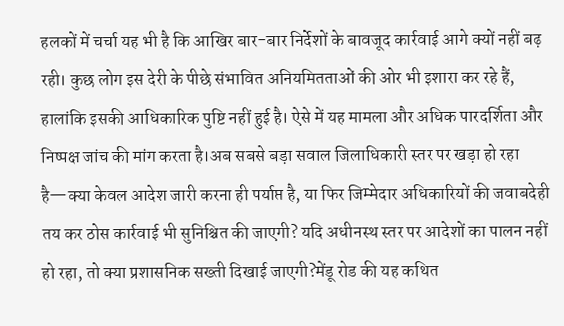हलकों में चर्चा यह भी है कि आखिर बार-बार निर्देशों के बावजूद कार्रवाई आगे क्यों नहीं बढ़ रही। कुछ लोग इस देरी के पीछे संभावित अनियमितताओं की ओर भी इशारा कर रहे हैं, हालांकि इसकी आधिकारिक पुष्टि नहीं हुई है। ऐसे में यह मामला और अधिक पारदर्शिता और निष्पक्ष जांच की मांग करता है।अब सबसे बड़ा सवाल जिलाधिकारी स्तर पर खड़ा हो रहा है—क्या केवल आदेश जारी करना ही पर्याप्त है, या फिर जिम्मेदार अधिकारियों की जवाबदेही तय कर ठोस कार्रवाई भी सुनिश्चित की जाएगी? यदि अधीनस्थ स्तर पर आदेशों का पालन नहीं हो रहा, तो क्या प्रशासनिक सख्ती दिखाई जाएगी?मेंडू रोड की यह कथित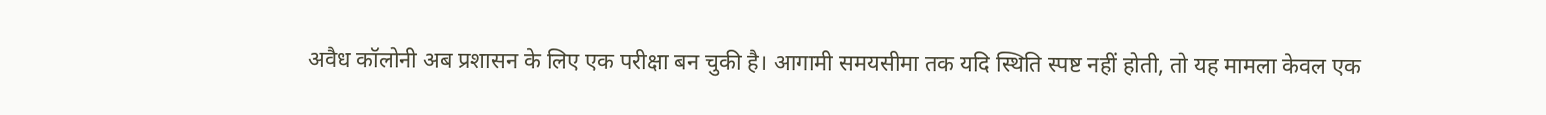अवैध कॉलोनी अब प्रशासन के लिए एक परीक्षा बन चुकी है। आगामी समयसीमा तक यदि स्थिति स्पष्ट नहीं होती, तो यह मामला केवल एक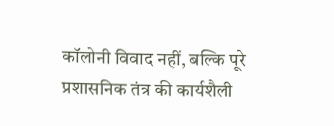कॉलोनी विवाद नहीं, बल्कि पूरे प्रशासनिक तंत्र की कार्यशैली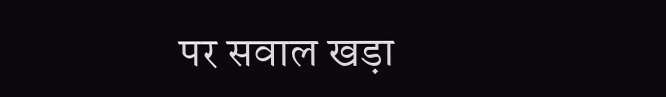पर सवाल खड़ा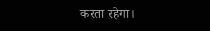करता रहेगा।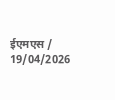ईएमएस / 19/04/2026